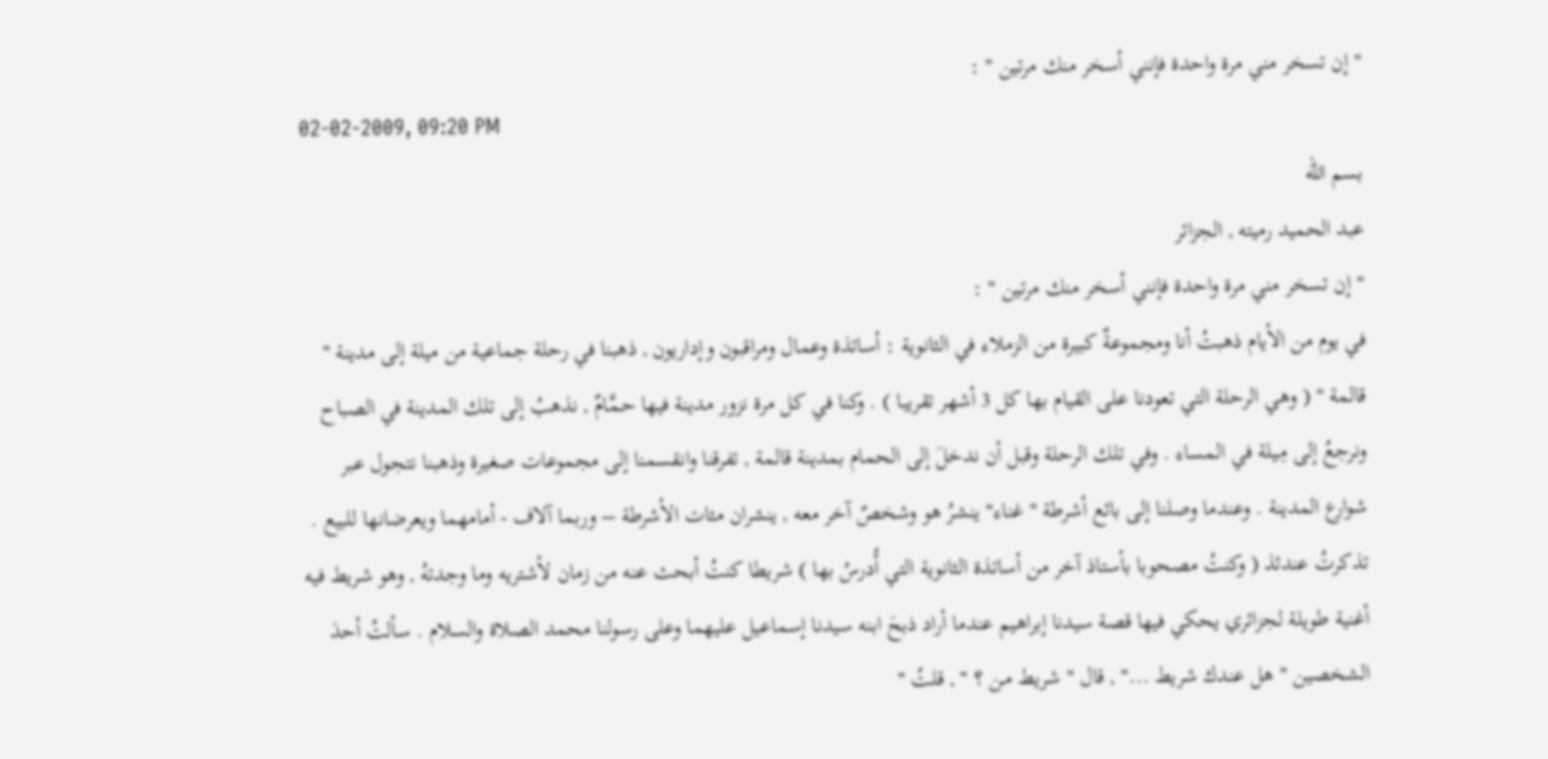" إن تسخر مني مرة واحدة فإنني أسخر منك مرتين " :
02-02-2009, 09:20 PM
بسم الله
عبد الحميد رميته , الجزائر
" إن تسخر مني مرة واحدة فإنني أسخر منك مرتين " :
في يوم من الأيام ذهبتُ أنا ومجموعةٌ كبيرة من الزملاء في الثانوية : أساتذة وعمال ومراقبون وإداريون , ذهبنا في رحلة جماعية من ميلة إلى مدينة " قالمة " ( وهي الرحلة التي تعودنا على القيام بها كل 3 أشهر تقريبا ) . وكنا في كل مرة نزور مدينة فيها حـمَّامٌ , نذهبُ إلى تلك المدينة في الصباح ونرجعُ إلى مِـيلة في المساء . وفي تلك الرحلة وقبل أن ندخلَ إلى الحمام بمدينة قالمة , تفرقنا وانقسمنا إلى مجموعات صغيرة وذهبنا نتجول عبر شوارع المدينة . وعندما وصلنا إلى بائع أشرطة " غناء" ينشرُ هو وشخصٌ آخر معه , ينشران مئات الأشرطة – وربما آلاف - أمامهما ويعرضانها للبيع . تذكرتُ عندئذ ( وكنتُ مصحوبا بأستاذ آخر من أساتذة الثانوية التي أُدرسُ بها ) شريطا كنتُ أبحث عنه من زمان لأشتريه وما وجدتهُ , وهو شريط فيه أغنية طويلة لجزائري يحكي فيها قصة سيدنا إبراهيم عندما أراد ذبحَ ابنه سيدنا إسماعيل عليهما وعلى رسولنا محمد الصلاة والسلام . سألتُ أحدَ الشخصين " هل عندك شريط ..." , قال " شريط مـن ؟ " , قلتُ "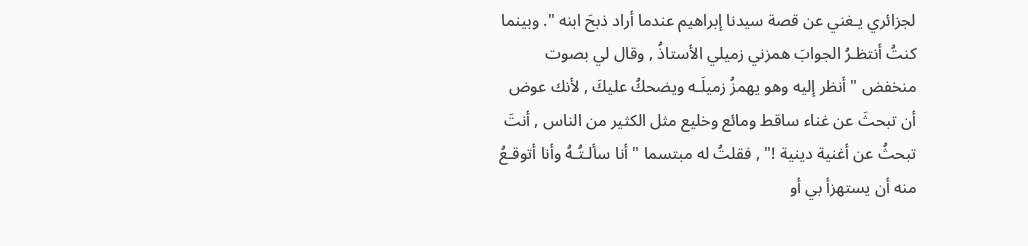لجزائري يـغني عن قصة سيدنا إبراهيم عندما أراد ذبحَ ابنه ". وبينما كنتُ أنتظـرُ الجوابَ همزني زميلي الأستاذُ , وقال لي بصوت منخفض " أنظر إليه وهو يهمزُ زميلَـه ويضحكُ عليكَ , لأنك عوض أن تبحثَ عن غناء ساقط ومائع وخليع مثل الكثير من الناس , أنتَ تبحثُ عن أغنية دينية !" , فقلتُ له مبتسما " أنا سألـتُـهُ وأنا أتوقـعُ منه أن يستهزأ بي أو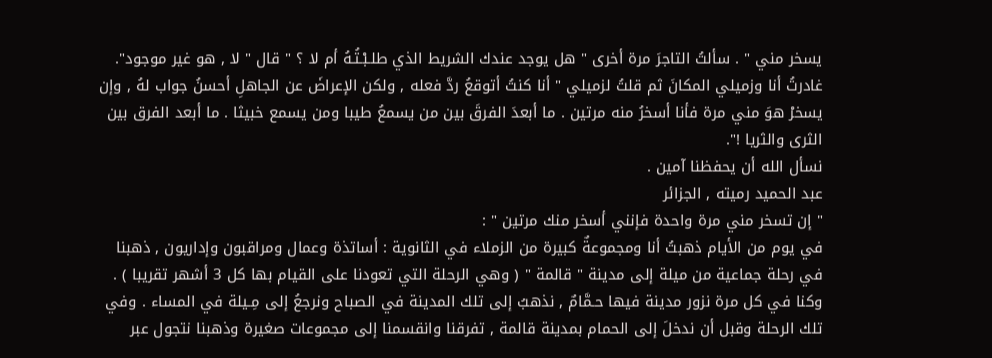يسخر مني " . سألتُ التاجرَ مرة أخرى " هل يوجد عندك الشريط الذي طلـبْـتُـهُ أم لا ؟ " قال " لا , هو غير موجود". غادرتُ أنا وزميلي المكانَ ثم قلتُ لزميلي " أنا كنتُ أتوقعُ ردَّ فعله , ولكن الإعراضَ عن الجاهلِ أحسنُ جواب لهُ , وإن يسخرْ هوَ مني مرة فأنا أسخرُ منه مرتين . ما أبعدَ الفرقَ بين من يسمعُ طيبا ومن يسمع خبيثا . ما أبعد الفرق بين الثرى والثريا !".
نسأل الله أن يحفظنا آمين .
عبد الحميد رميته , الجزائر
" إن تسخر مني مرة واحدة فإنني أسخر منك مرتين " :
في يوم من الأيام ذهبتُ أنا ومجموعةٌ كبيرة من الزملاء في الثانوية : أساتذة وعمال ومراقبون وإداريون , ذهبنا في رحلة جماعية من ميلة إلى مدينة " قالمة " ( وهي الرحلة التي تعودنا على القيام بها كل 3 أشهر تقريبا ) . وكنا في كل مرة نزور مدينة فيها حـمَّامٌ , نذهبُ إلى تلك المدينة في الصباح ونرجعُ إلى مِـيلة في المساء . وفي تلك الرحلة وقبل أن ندخلَ إلى الحمام بمدينة قالمة , تفرقنا وانقسمنا إلى مجموعات صغيرة وذهبنا نتجول عبر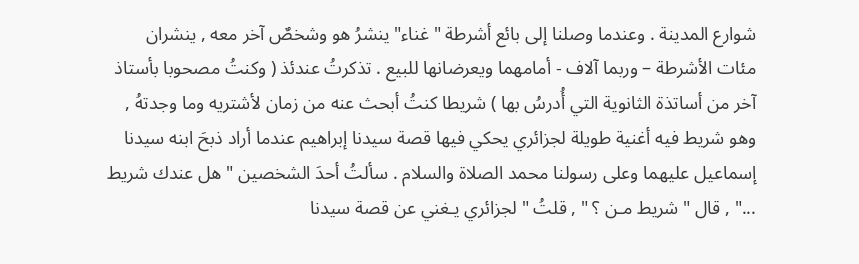شوارع المدينة . وعندما وصلنا إلى بائع أشرطة " غناء" ينشرُ هو وشخصٌ آخر معه , ينشران مئات الأشرطة – وربما آلاف - أمامهما ويعرضانها للبيع . تذكرتُ عندئذ ( وكنتُ مصحوبا بأستاذ آخر من أساتذة الثانوية التي أُدرسُ بها ) شريطا كنتُ أبحث عنه من زمان لأشتريه وما وجدتهُ , وهو شريط فيه أغنية طويلة لجزائري يحكي فيها قصة سيدنا إبراهيم عندما أراد ذبحَ ابنه سيدنا إسماعيل عليهما وعلى رسولنا محمد الصلاة والسلام . سألتُ أحدَ الشخصين " هل عندك شريط ..." , قال " شريط مـن ؟ " , قلتُ " لجزائري يـغني عن قصة سيدنا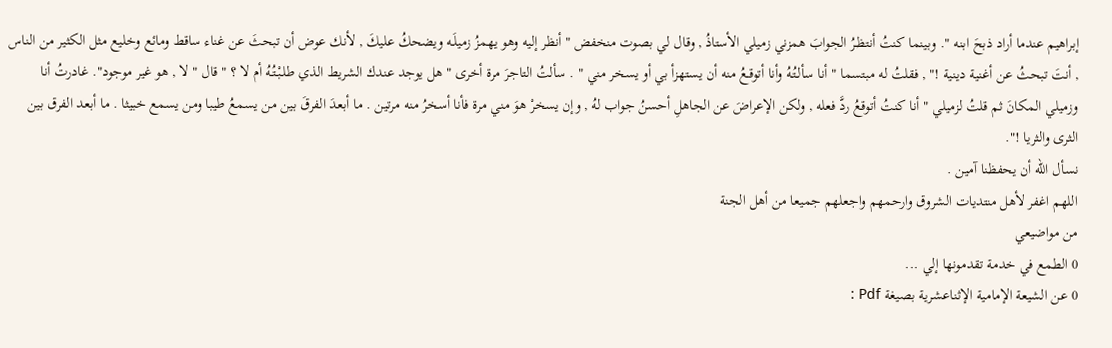إبراهيم عندما أراد ذبحَ ابنه ". وبينما كنتُ أنتظـرُ الجوابَ همزني زميلي الأستاذُ , وقال لي بصوت منخفض " أنظر إليه وهو يهمزُ زميلَـه ويضحكُ عليكَ , لأنك عوض أن تبحثَ عن غناء ساقط ومائع وخليع مثل الكثير من الناس , أنتَ تبحثُ عن أغنية دينية !" , فقلتُ له مبتسما " أنا سألـتُـهُ وأنا أتوقـعُ منه أن يستهزأ بي أو يسخر مني " . سألتُ التاجرَ مرة أخرى " هل يوجد عندك الشريط الذي طلـبْـتُـهُ أم لا ؟ " قال " لا , هو غير موجود". غادرتُ أنا وزميلي المكانَ ثم قلتُ لزميلي " أنا كنتُ أتوقعُ ردَّ فعله , ولكن الإعراضَ عن الجاهلِ أحسنُ جواب لهُ , وإن يسخرْ هوَ مني مرة فأنا أسخرُ منه مرتين . ما أبعدَ الفرقَ بين من يسمعُ طيبا ومن يسمع خبيثا . ما أبعد الفرق بين الثرى والثريا !".
نسأل الله أن يحفظنا آمين .
اللهم اغفر لأهل منتديات الشروق وارحمهم واجعلهم جميعا من أهل الجنة
من مواضيعي
0 الطمع في خدمة تقدمونها إلي ...
0 عن الشيعة الإمامية الإثناعشرية بصيغة Pdf :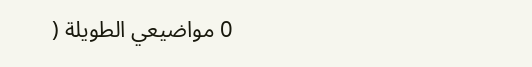0 مواضيعي الطويلة (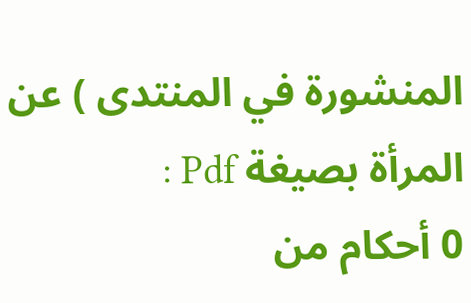المنشورة في المنتدى ) عن المرأة بصيغة Pdf :
0 أحكام من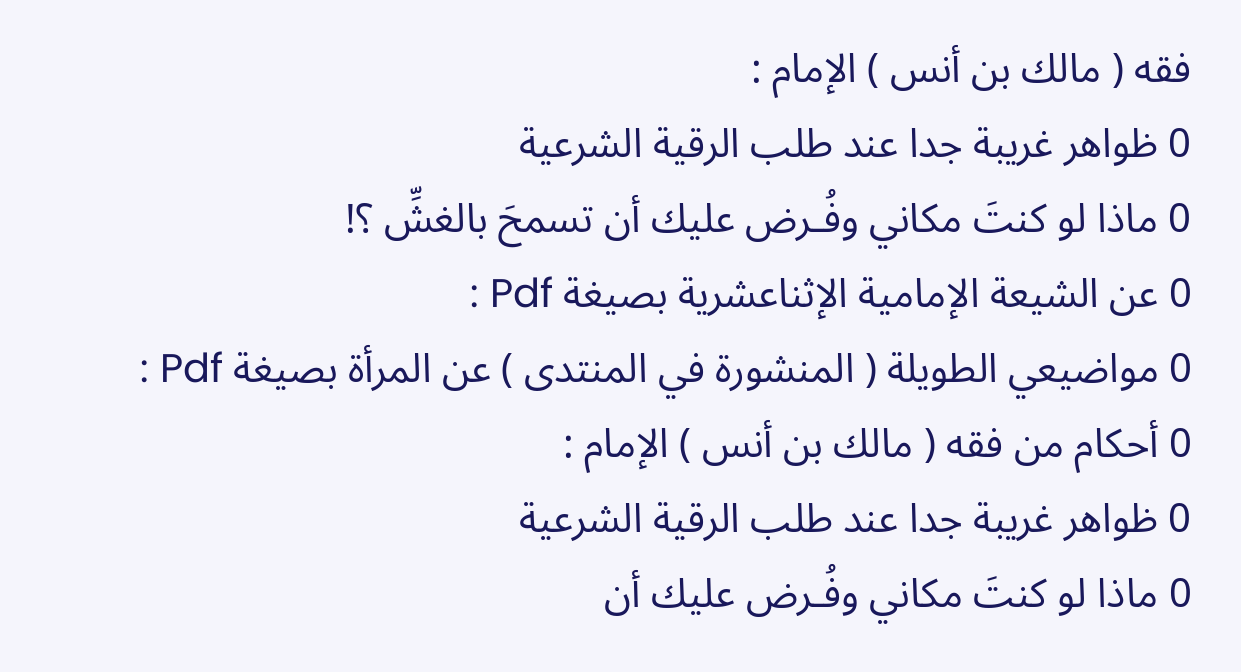فقه ( مالك بن أنس ) الإمام :
0 ظواهر غريبة جدا عند طلب الرقية الشرعية
0 ماذا لو كنتَ مكاني وفُـرض عليك أن تسمحَ بالغشِّ ؟!
0 عن الشيعة الإمامية الإثناعشرية بصيغة Pdf :
0 مواضيعي الطويلة ( المنشورة في المنتدى ) عن المرأة بصيغة Pdf :
0 أحكام من فقه ( مالك بن أنس ) الإمام :
0 ظواهر غريبة جدا عند طلب الرقية الشرعية
0 ماذا لو كنتَ مكاني وفُـرض عليك أن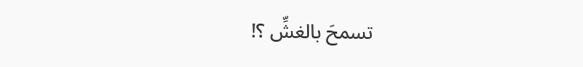تسمحَ بالغشِّ ؟!